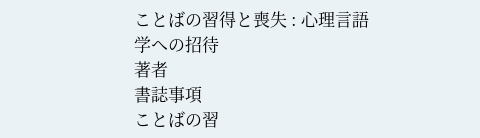ことばの習得と喪失 : 心理言語学への招待
著者
書誌事項
ことばの習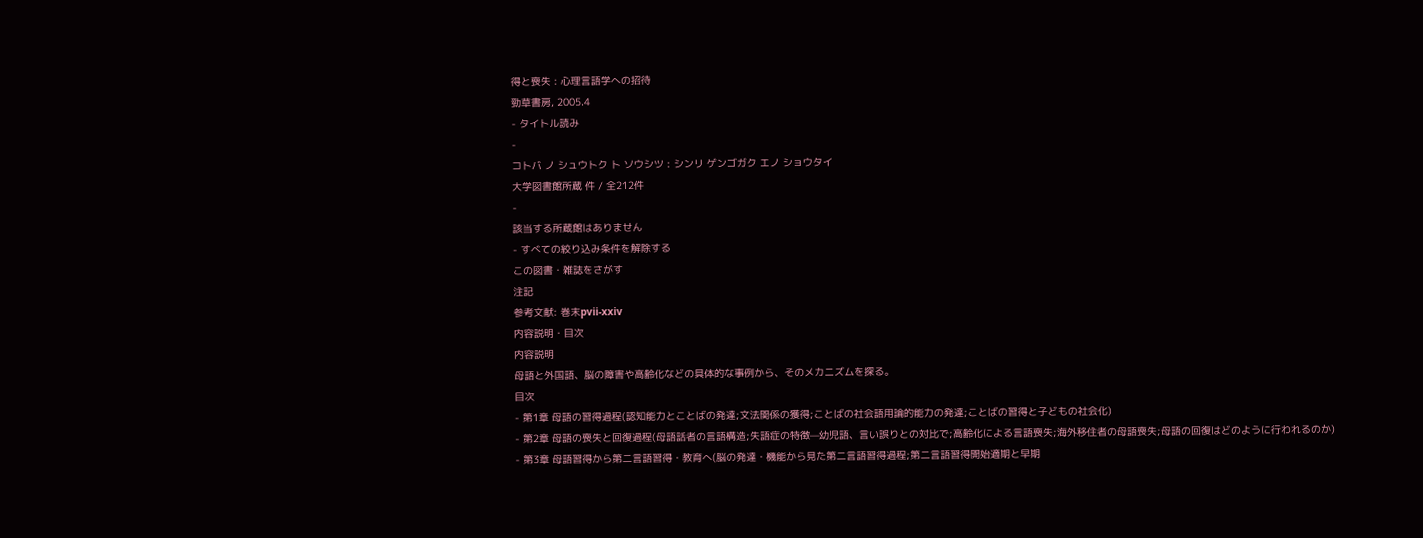得と喪失 : 心理言語学への招待
勁草書房, 2005.4
- タイトル読み
-
コトバ ノ シュウトク ト ソウシツ : シンリ ゲンゴガク エノ ショウタイ
大学図書館所蔵 件 / 全212件
-
該当する所蔵館はありません
- すべての絞り込み条件を解除する
この図書・雑誌をさがす
注記
参考文献: 巻末pvii-xxiv
内容説明・目次
内容説明
母語と外国語、脳の障害や高齢化などの具体的な事例から、そのメカニズムを探る。
目次
- 第1章 母語の習得過程(認知能力とことばの発達;文法関係の獲得;ことばの社会語用論的能力の発達;ことばの習得と子どもの社会化)
- 第2章 母語の喪失と回復過程(母語話者の言語構造;失語症の特徴—幼児語、言い誤りとの対比で;高齢化による言語喪失;海外移住者の母語喪失;母語の回復はどのように行われるのか)
- 第3章 母語習得から第二言語習得・教育へ(脳の発達・機能から見た第二言語習得過程;第二言語習得開始適期と早期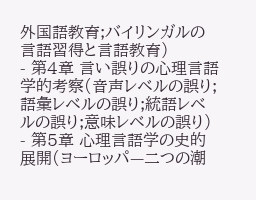外国語教育;バイリンガルの言語習得と言語教育)
- 第4章 言い誤りの心理言語学的考察(音声レベルの誤り;語彙レベルの誤り;統語レベルの誤り;意味レベルの誤り)
- 第5章 心理言語学の史的展開(ヨーロッパ—二つの潮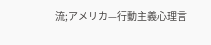流;アメリカ—行動主義心理言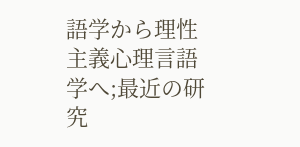語学から理性主義心理言語学へ;最近の研究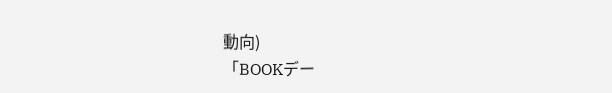動向)
「BOOKデー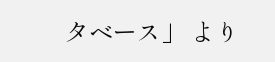タベース」 より